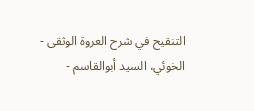التنقيح في شرح العروة الوثقى - الخوئي، السيد أبوالقاسم -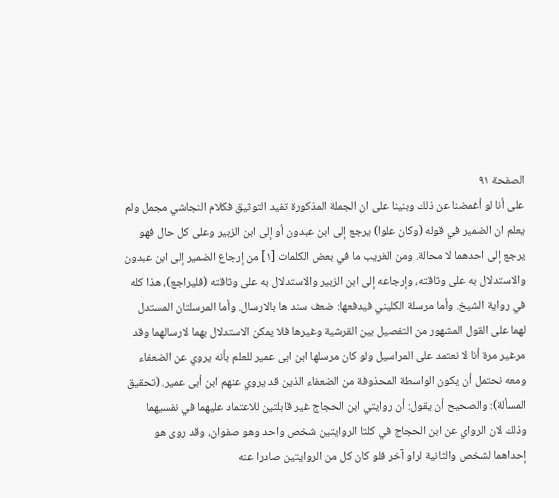الصفحة ٩١
على أنا لو أغمضنا عن ذلك وبنينا على ان الجملة المذكورة تفيد التوثيق فكلام النجاشي مجمل ولم يعلم ان الضمير في قوله (وكان علوا) يرجع إلى ابن عبدون أو إلى ابن الزبير وعلى كل حال فهو يرجع إلى احدهما لا محالة. ومن الغريب ما في بعض الكلمات [١] من إرجاع الضمير إلى ابن عبدون والاستدلال به على وثاقته، وإرجاعه إلى ابن الزبير والاستدلال به على وثاقته (فليراجع)، هذا كله في رواية الشيخ. وأما مرسلة الكليني فيدفعها: ضعف سند ها بالارسال. وأما المرسلتان المستدل لهما على القول المشهور من التفصيل بين القرشية وغيرها فلا يمكن الاستدلال بهما لارسالهما وقد مرغير مرة أنا لا نعتمد على المراسيل ولو كان مرسلها ابن ابى عمير للعلم بأنه يروي عن الضعفاء ومعه نحتمل أن يكون الواسطة المحذوفة من الضعفاء الذين قد يروي عنهم ابن أبى عمير. (تحقيق المسألة): والصحيح أن يقول: أن روايتي ابن الحجاج غير قابلتين للاعتماد عليهما في نفسيهما وذلك لان الرواي عن ابن الحجاج في كلتا الروايتين شخص واحد وهو صفوان، وقد روى هو إحداهما لشخص والثانية لراو آخر فلو كان كل من الروايتين صادرا عنه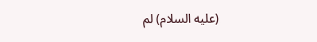(عليه السلام) لم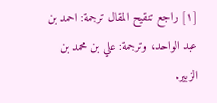[١] راجع تنقيح المقال ترجمة: احمد بن عبد الواحد، وترجمة: علي بن محمد بن الزبير.